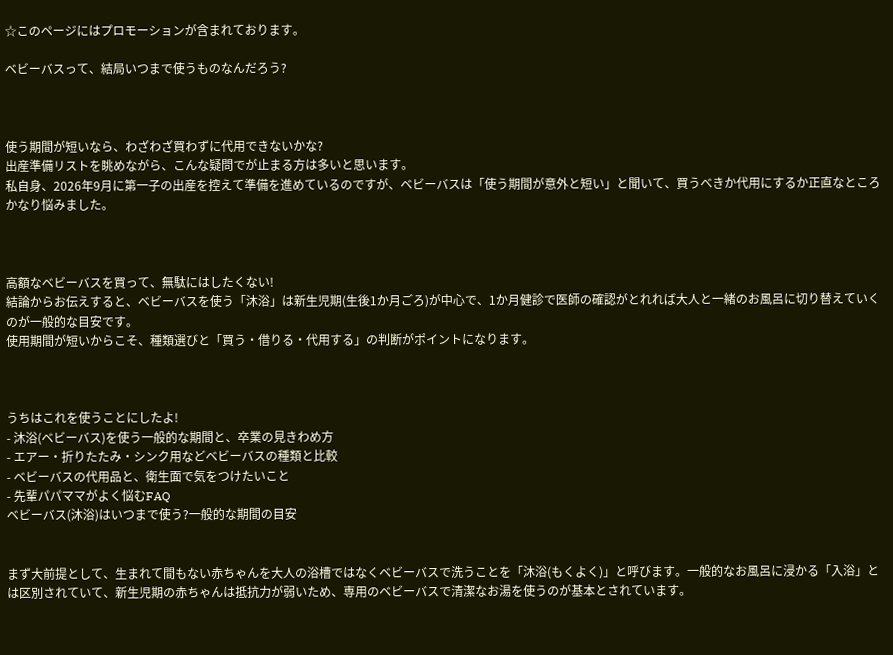☆このページにはプロモーションが含まれております。

ベビーバスって、結局いつまで使うものなんだろう?



使う期間が短いなら、わざわざ買わずに代用できないかな?
出産準備リストを眺めながら、こんな疑問でが止まる方は多いと思います。
私自身、2026年9月に第一子の出産を控えて準備を進めているのですが、ベビーバスは「使う期間が意外と短い」と聞いて、買うべきか代用にするか正直なところかなり悩みました。



高額なベビーバスを買って、無駄にはしたくない!
結論からお伝えすると、ベビーバスを使う「沐浴」は新生児期(生後1か月ごろ)が中心で、1か月健診で医師の確認がとれれば大人と一緒のお風呂に切り替えていくのが一般的な目安です。
使用期間が短いからこそ、種類選びと「買う・借りる・代用する」の判断がポイントになります。



うちはこれを使うことにしたよ!
- 沐浴(ベビーバス)を使う一般的な期間と、卒業の見きわめ方
- エアー・折りたたみ・シンク用などベビーバスの種類と比較
- ベビーバスの代用品と、衛生面で気をつけたいこと
- 先輩パパママがよく悩むFAQ
ベビーバス(沐浴)はいつまで使う?一般的な期間の目安


まず大前提として、生まれて間もない赤ちゃんを大人の浴槽ではなくベビーバスで洗うことを「沐浴(もくよく)」と呼びます。一般的なお風呂に浸かる「入浴」とは区別されていて、新生児期の赤ちゃんは抵抗力が弱いため、専用のベビーバスで清潔なお湯を使うのが基本とされています。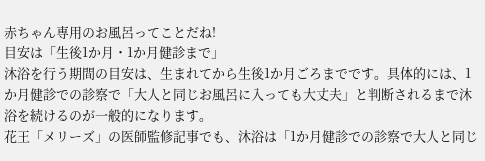赤ちゃん専用のお風呂ってことだね!
目安は「生後1か月・1か月健診まで」
沐浴を行う期間の目安は、生まれてから生後1か月ごろまでです。具体的には、1か月健診での診察で「大人と同じお風呂に入っても大丈夫」と判断されるまで沐浴を続けるのが一般的になります。
花王「メリーズ」の医師監修記事でも、沐浴は「1か月健診での診察で大人と同じ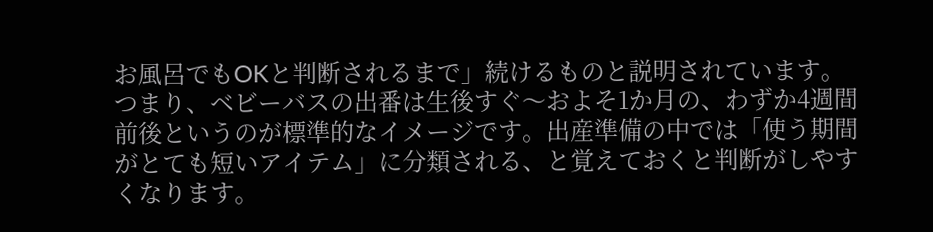お風呂でもOKと判断されるまで」続けるものと説明されています。
つまり、ベビーバスの出番は生後すぐ〜およそ1か月の、わずか4週間前後というのが標準的なイメージです。出産準備の中では「使う期間がとても短いアイテム」に分類される、と覚えておくと判断がしやすくなります。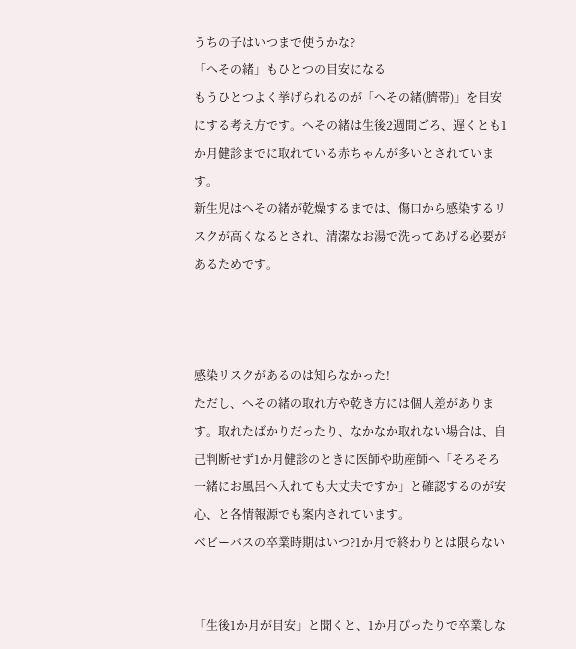うちの子はいつまで使うかな?
「へその緒」もひとつの目安になる
もうひとつよく挙げられるのが「へその緒(臍帯)」を目安にする考え方です。へその緒は生後2週間ごろ、遅くとも1か月健診までに取れている赤ちゃんが多いとされています。
新生児はへその緒が乾燥するまでは、傷口から感染するリスクが高くなるとされ、清潔なお湯で洗ってあげる必要があるためです。



感染リスクがあるのは知らなかった!
ただし、へその緒の取れ方や乾き方には個人差があります。取れたばかりだったり、なかなか取れない場合は、自己判断せず1か月健診のときに医師や助産師へ「そろそろ一緒にお風呂へ入れても大丈夫ですか」と確認するのが安心、と各情報源でも案内されています。
ベビーバスの卒業時期はいつ?1か月で終わりとは限らない


「生後1か月が目安」と聞くと、1か月ぴったりで卒業しな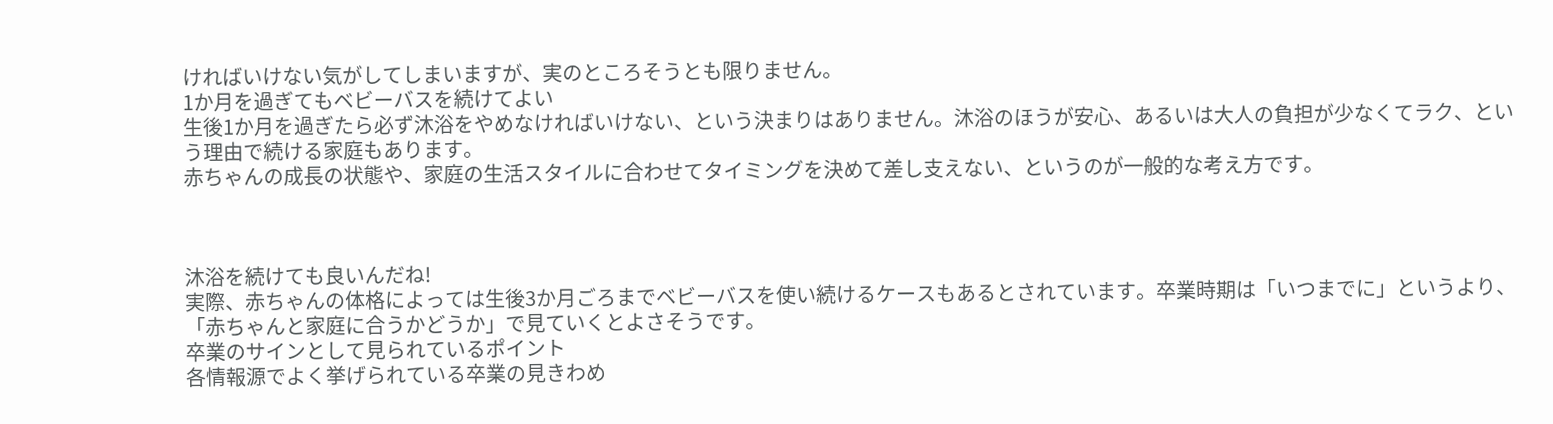ければいけない気がしてしまいますが、実のところそうとも限りません。
1か月を過ぎてもベビーバスを続けてよい
生後1か月を過ぎたら必ず沐浴をやめなければいけない、という決まりはありません。沐浴のほうが安心、あるいは大人の負担が少なくてラク、という理由で続ける家庭もあります。
赤ちゃんの成長の状態や、家庭の生活スタイルに合わせてタイミングを決めて差し支えない、というのが一般的な考え方です。



沐浴を続けても良いんだね!
実際、赤ちゃんの体格によっては生後3か月ごろまでベビーバスを使い続けるケースもあるとされています。卒業時期は「いつまでに」というより、「赤ちゃんと家庭に合うかどうか」で見ていくとよさそうです。
卒業のサインとして見られているポイント
各情報源でよく挙げられている卒業の見きわめ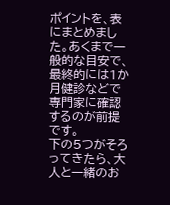ポイントを、表にまとめました。あくまで一般的な目安で、最終的には1か月健診などで専門家に確認するのが前提です。
下の5つがそろってきたら、大人と一緒のお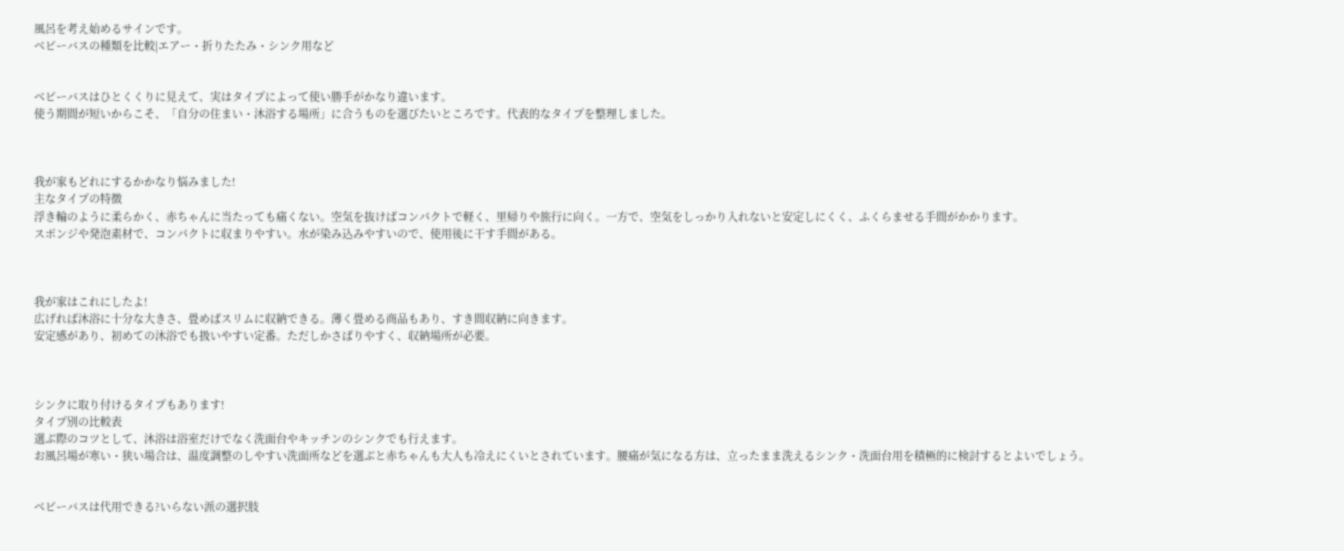風呂を考え始めるサインです。
ベビーバスの種類を比較|エアー・折りたたみ・シンク用など


ベビーバスはひとくくりに見えて、実はタイプによって使い勝手がかなり違います。
使う期間が短いからこそ、「自分の住まい・沐浴する場所」に合うものを選びたいところです。代表的なタイプを整理しました。



我が家もどれにするかかなり悩みました!
主なタイプの特徴
浮き輪のように柔らかく、赤ちゃんに当たっても痛くない。空気を抜けばコンパクトで軽く、里帰りや旅行に向く。一方で、空気をしっかり入れないと安定しにくく、ふくらませる手間がかかります。
スポンジや発泡素材で、コンパクトに収まりやすい。水が染み込みやすいので、使用後に干す手間がある。



我が家はこれにしたよ!
広げれば沐浴に十分な大きさ、畳めばスリムに収納できる。薄く畳める商品もあり、すき間収納に向きます。
安定感があり、初めての沐浴でも扱いやすい定番。ただしかさばりやすく、収納場所が必要。



シンクに取り付けるタイプもあります!
タイプ別の比較表
選ぶ際のコツとして、沐浴は浴室だけでなく洗面台やキッチンのシンクでも行えます。
お風呂場が寒い・狭い場合は、温度調整のしやすい洗面所などを選ぶと赤ちゃんも大人も冷えにくいとされています。腰痛が気になる方は、立ったまま洗えるシンク・洗面台用を積極的に検討するとよいでしょう。


ベビーバスは代用できる?いらない派の選択肢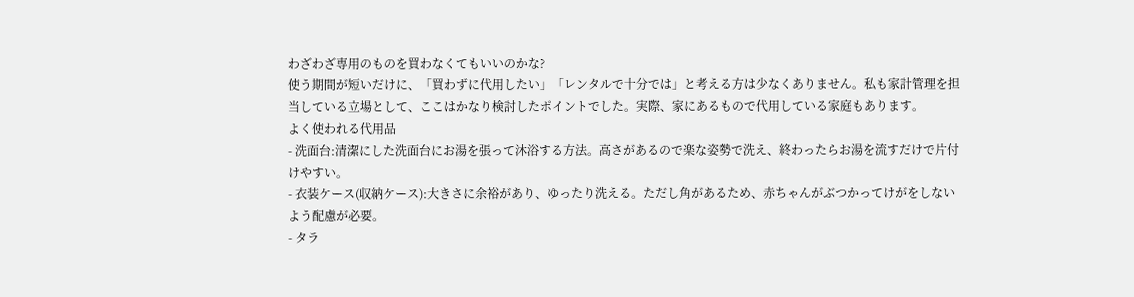わざわざ専用のものを買わなくてもいいのかな?
使う期間が短いだけに、「買わずに代用したい」「レンタルで十分では」と考える方は少なくありません。私も家計管理を担当している立場として、ここはかなり検討したポイントでした。実際、家にあるもので代用している家庭もあります。
よく使われる代用品
- 洗面台:清潔にした洗面台にお湯を張って沐浴する方法。高さがあるので楽な姿勢で洗え、終わったらお湯を流すだけで片付けやすい。
- 衣装ケース(収納ケース):大きさに余裕があり、ゆったり洗える。ただし角があるため、赤ちゃんがぶつかってけがをしないよう配慮が必要。
- タラ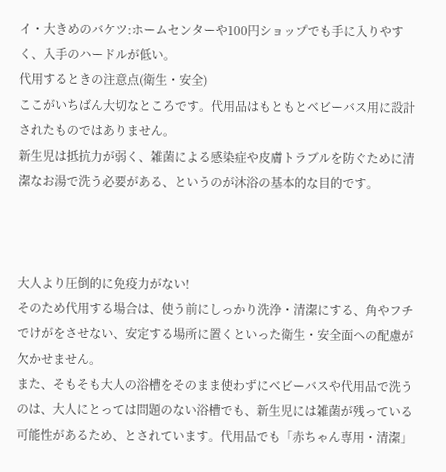イ・大きめのバケツ:ホームセンターや100円ショップでも手に入りやすく、入手のハードルが低い。
代用するときの注意点(衛生・安全)
ここがいちばん大切なところです。代用品はもともとベビーバス用に設計されたものではありません。
新生児は抵抗力が弱く、雑菌による感染症や皮膚トラブルを防ぐために清潔なお湯で洗う必要がある、というのが沐浴の基本的な目的です。



大人より圧倒的に免疫力がない!
そのため代用する場合は、使う前にしっかり洗浄・清潔にする、角やフチでけがをさせない、安定する場所に置くといった衛生・安全面への配慮が欠かせません。
また、そもそも大人の浴槽をそのまま使わずにベビーバスや代用品で洗うのは、大人にとっては問題のない浴槽でも、新生児には雑菌が残っている可能性があるため、とされています。代用品でも「赤ちゃん専用・清潔」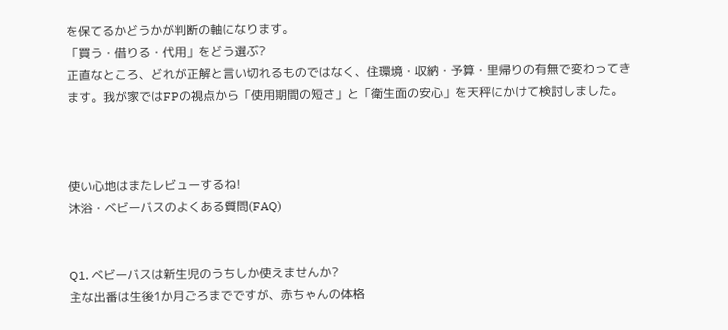を保てるかどうかが判断の軸になります。
「買う・借りる・代用」をどう選ぶ?
正直なところ、どれが正解と言い切れるものではなく、住環境・収納・予算・里帰りの有無で変わってきます。我が家ではFPの視点から「使用期間の短さ」と「衛生面の安心」を天秤にかけて検討しました。



使い心地はまたレビューするね!
沐浴・ベビーバスのよくある質問(FAQ)


Q1. ベビーバスは新生児のうちしか使えませんか?
主な出番は生後1か月ごろまでですが、赤ちゃんの体格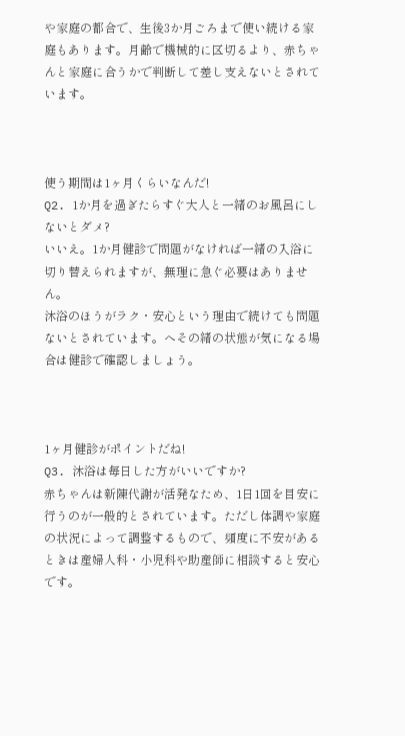や家庭の都合で、生後3か月ごろまで使い続ける家庭もあります。月齢で機械的に区切るより、赤ちゃんと家庭に合うかで判断して差し支えないとされています。



使う期間は1ヶ月くらいなんだ!
Q2. 1か月を過ぎたらすぐ大人と一緒のお風呂にしないとダメ?
いいえ。1か月健診で問題がなければ一緒の入浴に切り替えられますが、無理に急ぐ必要はありません。
沐浴のほうがラク・安心という理由で続けても問題ないとされています。へその緒の状態が気になる場合は健診で確認しましょう。



1ヶ月健診がポイントだね!
Q3. 沐浴は毎日した方がいいですか?
赤ちゃんは新陳代謝が活発なため、1日1回を目安に行うのが一般的とされています。ただし体調や家庭の状況によって調整するもので、頻度に不安があるときは産婦人科・小児科や助産師に相談すると安心です。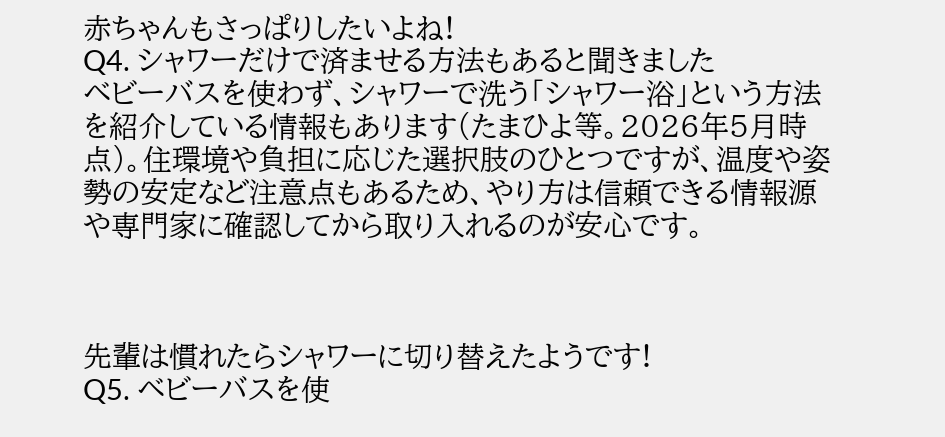赤ちゃんもさっぱりしたいよね!
Q4. シャワーだけで済ませる方法もあると聞きました
ベビーバスを使わず、シャワーで洗う「シャワー浴」という方法を紹介している情報もあります(たまひよ等。2026年5月時点)。住環境や負担に応じた選択肢のひとつですが、温度や姿勢の安定など注意点もあるため、やり方は信頼できる情報源や専門家に確認してから取り入れるのが安心です。



先輩は慣れたらシャワーに切り替えたようです!
Q5. ベビーバスを使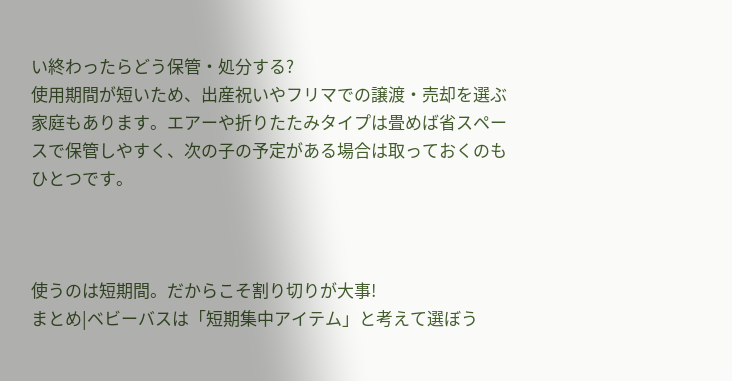い終わったらどう保管・処分する?
使用期間が短いため、出産祝いやフリマでの譲渡・売却を選ぶ家庭もあります。エアーや折りたたみタイプは畳めば省スペースで保管しやすく、次の子の予定がある場合は取っておくのもひとつです。



使うのは短期間。だからこそ割り切りが大事!
まとめ|ベビーバスは「短期集中アイテム」と考えて選ぼう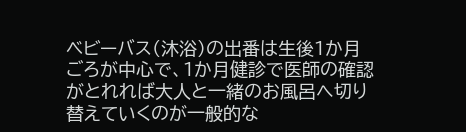ベビーバス(沐浴)の出番は生後1か月ごろが中心で、1か月健診で医師の確認がとれれば大人と一緒のお風呂へ切り替えていくのが一般的な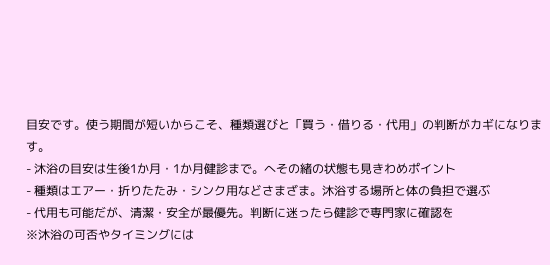目安です。使う期間が短いからこそ、種類選びと「買う・借りる・代用」の判断がカギになります。
- 沐浴の目安は生後1か月・1か月健診まで。へその緒の状態も見きわめポイント
- 種類はエアー・折りたたみ・シンク用などさまざま。沐浴する場所と体の負担で選ぶ
- 代用も可能だが、清潔・安全が最優先。判断に迷ったら健診で専門家に確認を
※沐浴の可否やタイミングには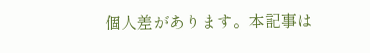個人差があります。本記事は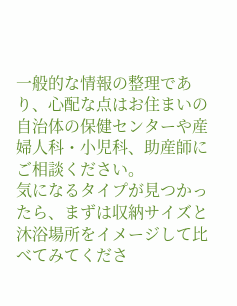一般的な情報の整理であり、心配な点はお住まいの自治体の保健センターや産婦人科・小児科、助産師にご相談ください。
気になるタイプが見つかったら、まずは収納サイズと沐浴場所をイメージして比べてみてくださ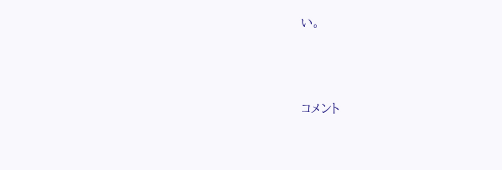い。



コメント